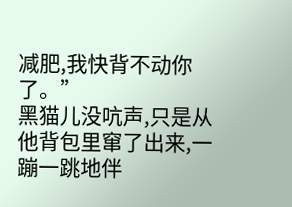减肥,我快背不动你了。”
黑猫儿没吭声,只是从他背包里窜了出来,一蹦一跳地伴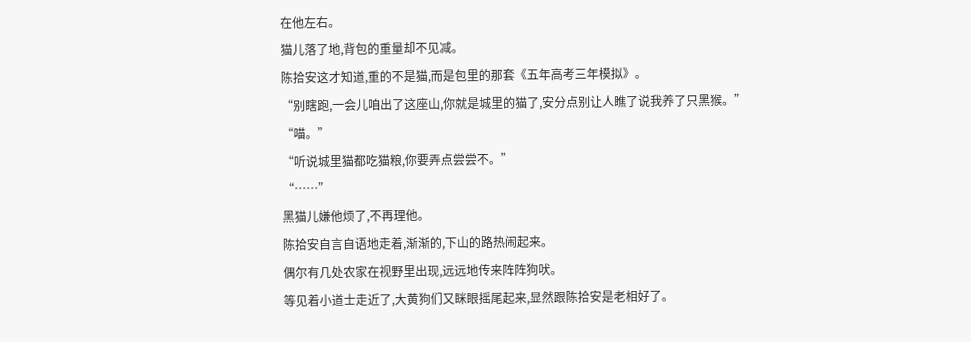在他左右。
猫儿落了地,背包的重量却不见减。
陈拾安这才知道,重的不是猫,而是包里的那套《五年高考三年模拟》。
“别瞎跑,一会儿咱出了这座山,你就是城里的猫了,安分点别让人瞧了说我养了只黑猴。”
“喵。”
“听说城里猫都吃猫粮,你要弄点尝尝不。”
“……”
黑猫儿嫌他烦了,不再理他。
陈拾安自言自语地走着,渐渐的,下山的路热闹起来。
偶尔有几处农家在视野里出现,远远地传来阵阵狗吠。
等见着小道士走近了,大黄狗们又眯眼摇尾起来,显然跟陈拾安是老相好了。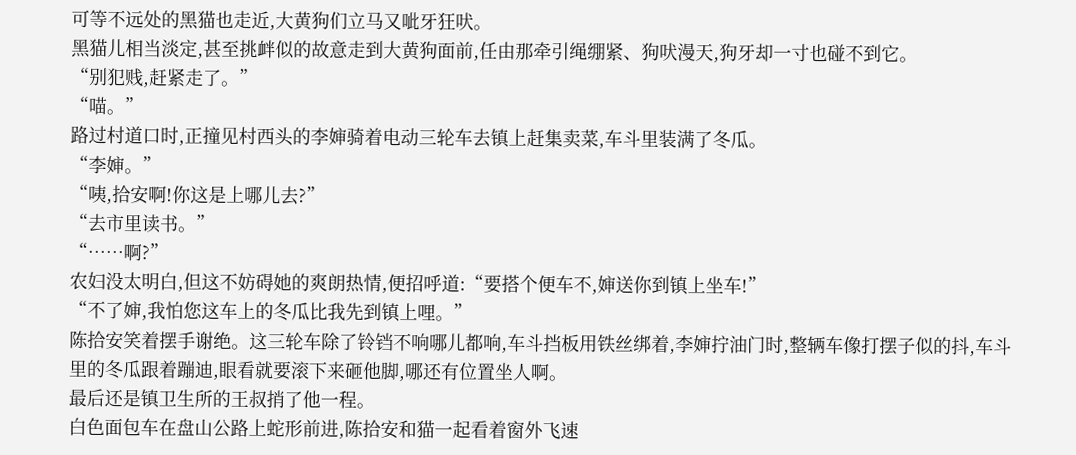可等不远处的黑猫也走近,大黄狗们立马又呲牙狂吠。
黑猫儿相当淡定,甚至挑衅似的故意走到大黄狗面前,任由那牵引绳绷紧、狗吠漫天,狗牙却一寸也碰不到它。
“别犯贱,赶紧走了。”
“喵。”
路过村道口时,正撞见村西头的李婶骑着电动三轮车去镇上赶集卖菜,车斗里装满了冬瓜。
“李婶。”
“咦,拾安啊!你这是上哪儿去?”
“去市里读书。”
“……啊?”
农妇没太明白,但这不妨碍她的爽朗热情,便招呼道:“要搭个便车不,婶送你到镇上坐车!”
“不了婶,我怕您这车上的冬瓜比我先到镇上哩。”
陈拾安笑着摆手谢绝。这三轮车除了铃铛不响哪儿都响,车斗挡板用铁丝绑着,李婶拧油门时,整辆车像打摆子似的抖,车斗里的冬瓜跟着蹦迪,眼看就要滚下来砸他脚,哪还有位置坐人啊。
最后还是镇卫生所的王叔捎了他一程。
白色面包车在盘山公路上蛇形前进,陈拾安和猫一起看着窗外飞速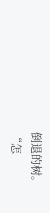倒退的树。
“怎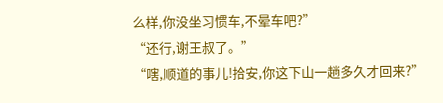么样,你没坐习惯车,不晕车吧?”
“还行,谢王叔了。”
“嗐,顺道的事儿!拾安,你这下山一趟多久才回来?”